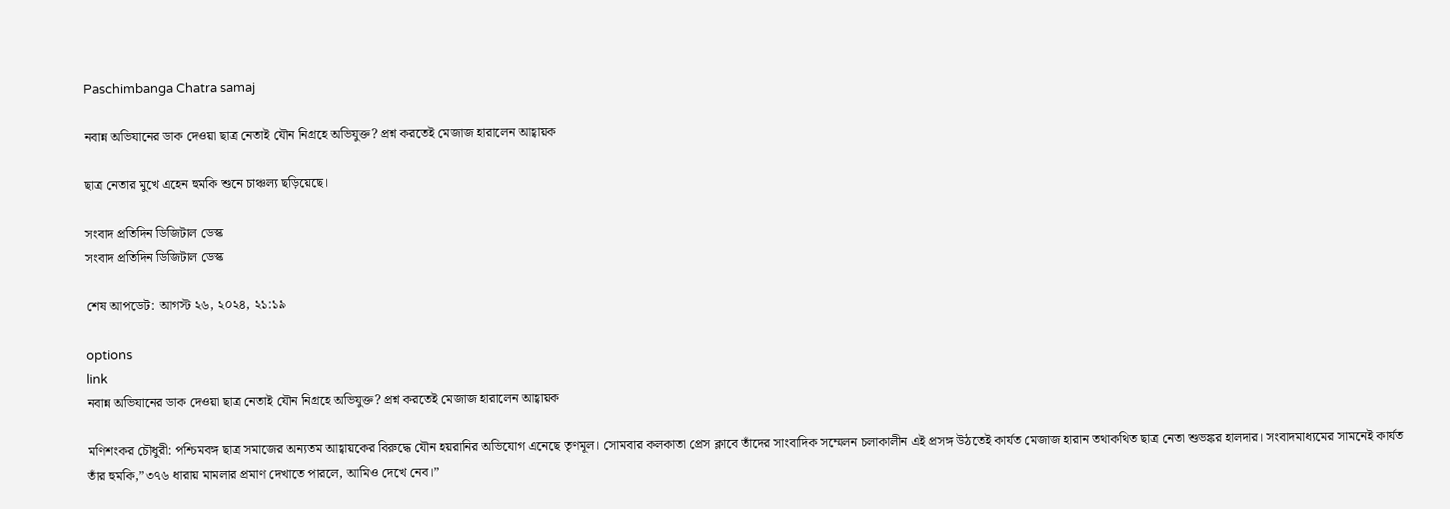Paschimbanga Chatra samaj

নবান্ন অভিযানের ডাক দেওয়া ছাত্র নেতাই যৌন নিগ্রহে অভিযুক্ত? প্রশ্ন করতেই মেজাজ হারালেন আহ্বায়ক

ছাত্র নেতার মুখে এহেন হুমকি শুনে চাঞ্চল্য ছড়িয়েছে।

সংবাদ প্রতিদিন ডিজিটাল ডেস্ক
সংবাদ প্রতিদিন ডিজিটাল ডেস্ক

শেষ আপডেট: আগস্ট ২৬, ২০২৪, ২১:১৯

options
link
নবান্ন অভিযানের ডাক দেওয়া ছাত্র নেতাই যৌন নিগ্রহে অভিযুক্ত? প্রশ্ন করতেই মেজাজ হারালেন আহ্বায়ক

মণিশংকর চৌধুরী: পশ্চিমবঙ্গ ছাত্র সমাজের অন্যতম আহ্বায়কের বিরুদ্ধে যৌন হয়রানির অভিযোগ এনেছে তৃণমূল। সোমবার কলকাতা প্রেস ক্লাবে তাঁদের সাংবাদিক সম্মেলন চলাকালীন এই প্রসঙ্গ উঠতেই কার্যত মেজাজ হারান তথাকথিত ছাত্র নেতা শুভঙ্কর হালদার। সংবাদমাধ্যমের সামনেই কার্যত তাঁর হুমকি,”৩৭৬ ধারায় মামলার প্রমাণ দেখাতে পারলে, আমিও দেখে নেব।”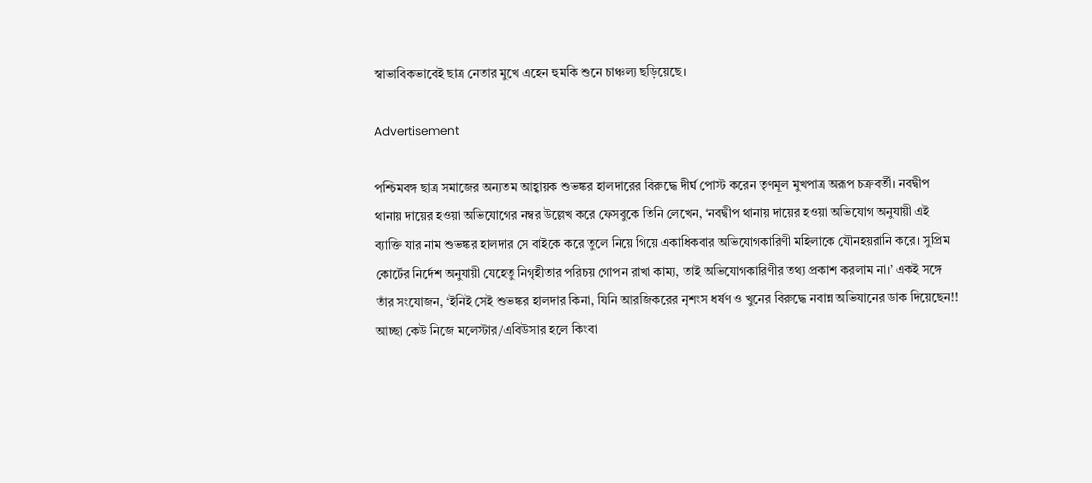স্বাভাবিকভাবেই ছাত্র নেতার মুখে এহেন হুমকি শুনে চাঞ্চল্য ছড়িয়েছে।

Advertisement

পশ্চিমবঙ্গ ছাত্র সমাজের অন্যতম আহ্বায়ক শুভঙ্কর হালদারের বিরুদ্ধে দীর্ঘ পোস্ট করেন তৃণমূল মুখপাত্র অরূপ চক্রবর্তী। নবদ্বীপ থানায় দায়ের হওয়া অভিযোগের নম্বর উল্লেখ করে ফেসবুকে তিনি লেখেন, ‘নবদ্বীপ থানায় দায়ের হওয়া অভিযোগ অনুযায়ী এই ব্যাক্তি যার নাম শুভঙ্কর হালদার সে বাইকে করে তুলে নিয়ে গিয়ে একাধিকবার অভিযোগকারিণী মহিলাকে যৌনহয়রানি করে। সুপ্রিম কোর্টের নির্দেশ অনুযায়ী যেহেতু নিগৃহীতার পরিচয় গোপন রাখা কাম্য, তাই অভিযোগকারিণীর তথ্য প্রকাশ করলাম না।’ একই সঙ্গে তাঁর সংযোজন, ‘ইনিই সেই শুভঙ্কর হালদার কিনা, যিনি আরজিকরের নৃশংস ধর্ষণ ও খুনের বিরুদ্ধে নবান্ন অভিযানের ডাক দিয়েছেন!! আচ্ছা কেউ নিজে মলেস্টার/এবিউসার হলে কিংবা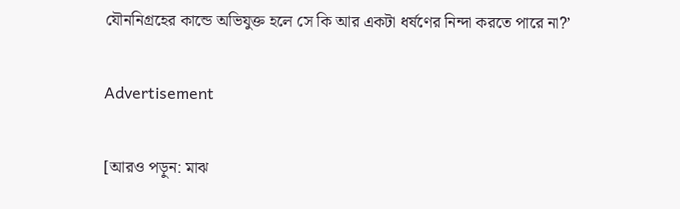যৌননিগ্রহের কান্ডে অভিযুক্ত হলে সে কি আর একটা ধর্ষণের নিন্দা করতে পারে না?’

Advertisement

[আরও পড়ুন: মাঝ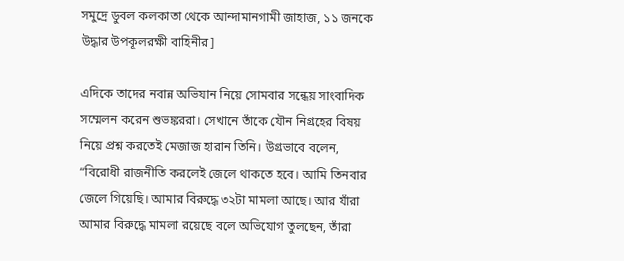সমুদ্রে ডুবল কলকাতা থেকে আন্দামানগামী জাহাজ, ১১ জনকে উদ্ধার উপকূলরক্ষী বাহিনীর]

এদিকে তাদের নবান্ন অভিযান নিয়ে সোমবার সন্ধেয় সাংবাদিক সম্মেলন করেন শুভঙ্কররা। সেখানে তাঁকে যৌন নিগ্রহের বিষয় নিয়ে প্রশ্ন করতেই মেজাজ হারান তিনি। উগ্রভাবে বলেন, “বিরোধী রাজনীতি করলেই জেলে থাকতে হবে। আমি তিনবার জেলে গিয়েছি। আমার বিরুদ্ধে ৩২টা মামলা আছে। আর যাঁরা আমার বিরুদ্ধে মামলা রয়েছে বলে অভিযোগ তুলছেন, তাঁরা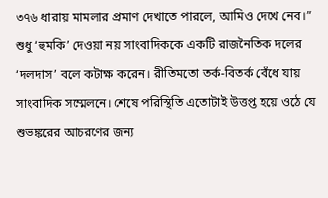৩৭৬ ধারায় মামলার প্রমাণ দেখাতে পারলে, আমিও দেখে নেব।” শুধু ‘হুমকি’ দেওয়া নয় সাংবাদিককে একটি রাজনৈতিক দলের ‘দলদাস’ বলে কটাক্ষ করেন। রীতিমতো তর্ক-বিতর্ক বেঁধে যায় সাংবাদিক সম্মেলনে। শেষে পরিস্থিতি এতোটাই উত্তপ্ত হয়ে ওঠে যে শুভঙ্করের আচরণের জন্য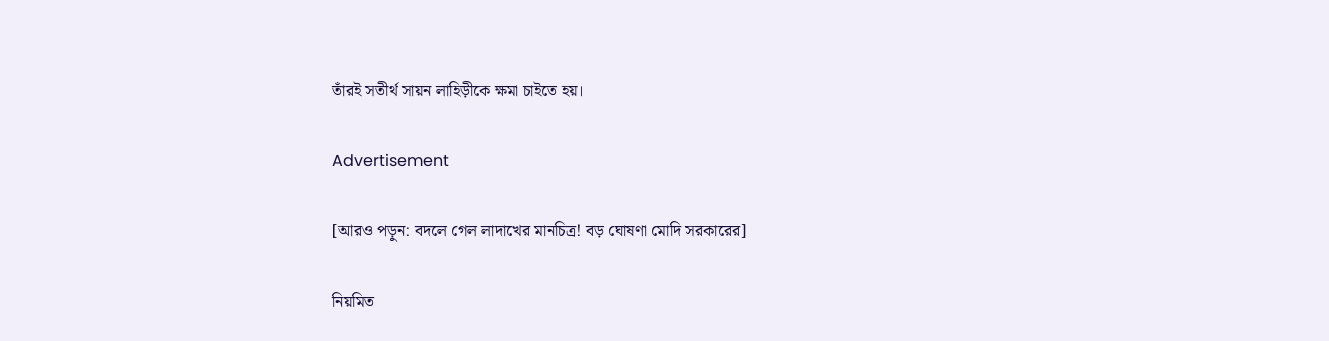তাঁরই সতীর্থ সায়ন লাহিড়ীকে ক্ষমা চাইতে হয়।

Advertisement

[আরও পড়ুন: বদলে গেল লাদাখের মানচিত্র! বড় ঘোষণা মোদি সরকারের]

নিয়মিত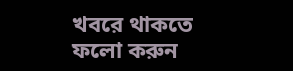খবরে থাকতে ফলো করুন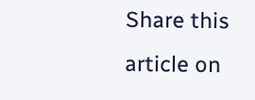Share this article on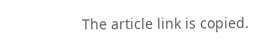The article link is copied.